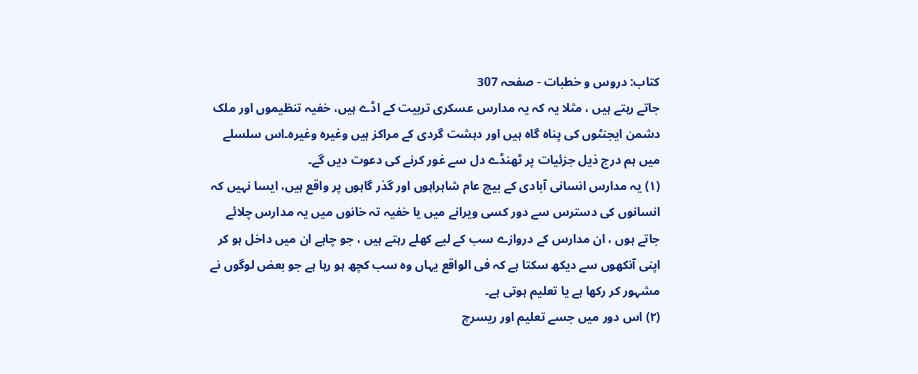کتاب: دروس و خطبات - صفحہ 307
جاتے رہتے ہیں ، مثلا یہ کہ یہ مدارس عسکری تربیت کے اڈے ہیں، خفیہ تنظیموں اور ملک دشمن ایجنٹوں کی پناہ گاہ ہیں اور دہشت گردی کے مراکز ہیں وغیرہ وغیرہ۔اس سلسلے میں ہم درج ذیل جزئیات پر ٹھنڈے دل سے غور کرنے کی دعوت دیں گے۔
(۱) یہ مدارس انسانی آبادی کے بیچ عام شاہراہوں اور گذر گاہوں پر واقع ہیں، ایسا نہیں کہ انسانوں کی دسترس سے دور کسی ویرانے میں یا خفیہ تہ خانوں میں یہ مدارس چلائے جاتے ہوں ، ان مدارس کے دروازے سب کے لیے کھلے رہتے ہیں ، جو چاہے ان میں داخل ہو کر اپنی آنکھوں سے دیکھ سکتا ہے کہ فی الواقع یہاں وہ سب کچھ ہو رہا ہے جو بعض لوگوں نے مشہور کر رکھا ہے یا تعلیم ہوتی ہے۔
(۲) اس دور میں جسے تعلیم اور ریسرچ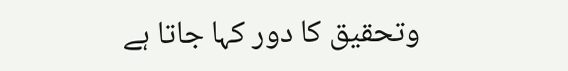وتحقیق کا دور کہا جاتا ہے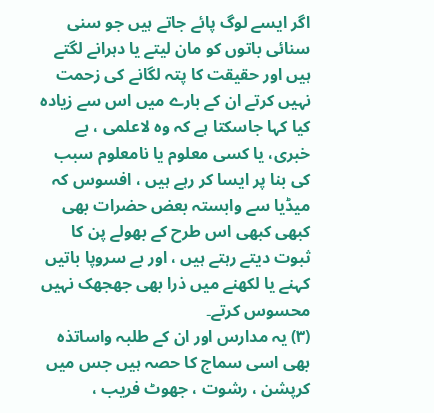اگر ایسے لوگ پائے جاتے ہیں جو سنی سنائی باتوں کو مان لیتے یا دہرانے لگتے ہیں اور حقیقت کا پتہ لگانے کی زحمت نہیں کرتے ان کے بارے میں اس سے زیادہ کیا کہا جاسکتا ہے کہ وہ لاعلمی ، بے خبری، یا کسی معلوم یا نامعلوم سبب کی بنا پر ایسا کر رہے ہیں ، افسوس کہ میڈیا سے وابستہ بعض حضرات بھی کبھی کبھی اس طرح کے بھولے پن کا ثبوت دیتے رہتے ہیں ، اور بے سروپا باتیں کہنے یا لکھنے میں ذرا بھی جھجھک نہیں محسوس کرتے۔
(۳) یہ مدارس اور ان کے طلبہ واساتذہ بھی اسی سماج کا حصہ ہیں جس میں کرپشن ، رشوت ، جھوٹ فریب ،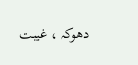دھوکہ ، غیبت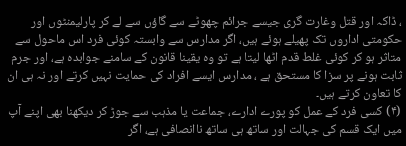، ڈاکہ اور قتل وغارت گری جیسے جرائم چھوٹے سے گاؤں سے لے کر پارلیمنٹوں اور حکومتی اداروں تک پھیلے ہوئے ہیں، اگر مدارس سے وابستہ کوئی فرد اس ماحول سے متاثر ہو کر کوئی غلط قدم اٹھا لیتا ہے تو وہ یقینا قانون کے سامنے جوابدہ ہے، اور جرم ثابت ہونے پر سزا کا مستحق ہے ، مدارس ایسے افراد کی حمایت نہیں کرتے اور نہ ہی ان کا تعاون کرتے ہیں۔
(۴) کسی فرد کے عمل کو پورے ادارے، جماعت یا مذہب سے جوڑ کر دیکھنا بھی اپنے آپ میں ایک قسم کی جہالت اور ساتھ ہی ساتھ ناانصافی ہے، اگر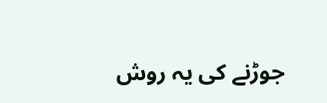جوڑنے کی یہ روش